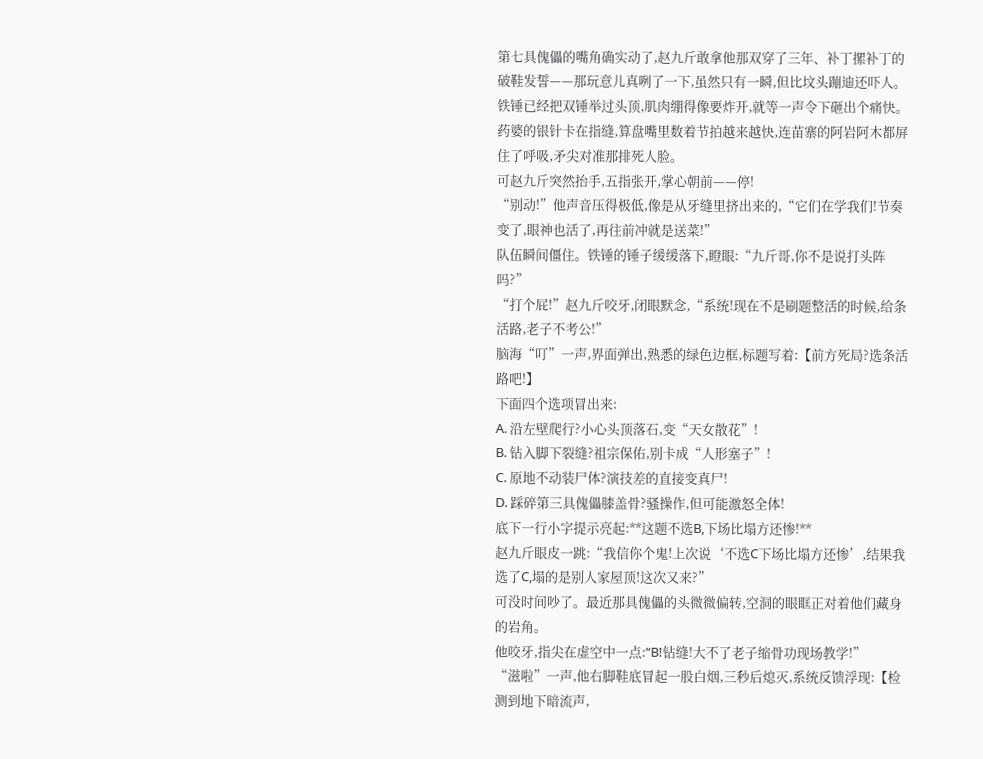第七具傀儡的嘴角确实动了,赵九斤敢拿他那双穿了三年、补丁摞补丁的破鞋发誓——那玩意儿真咧了一下,虽然只有一瞬,但比坟头蹦迪还吓人。
铁锤已经把双锤举过头顶,肌肉绷得像要炸开,就等一声令下砸出个痛快。药婆的银针卡在指缝,算盘嘴里数着节拍越来越快,连苗寨的阿岩阿木都屏住了呼吸,矛尖对准那排死人脸。
可赵九斤突然抬手,五指张开,掌心朝前——停!
“别动!”他声音压得极低,像是从牙缝里挤出来的,“它们在学我们!节奏变了,眼神也活了,再往前冲就是送菜!”
队伍瞬间僵住。铁锤的锤子缓缓落下,瞪眼:“九斤哥,你不是说打头阵吗?”
“打个屁!”赵九斤咬牙,闭眼默念,“系统!现在不是刷题整活的时候,给条活路,老子不考公!”
脑海“叮”一声,界面弹出,熟悉的绿色边框,标题写着:【前方死局?选条活路吧!】
下面四个选项冒出来:
A. 沿左壁爬行?小心头顶落石,变“天女散花”!
B. 钻入脚下裂缝?祖宗保佑,别卡成“人形塞子”!
C. 原地不动装尸体?演技差的直接变真尸!
D. 踩碎第三具傀儡膝盖骨?骚操作,但可能激怒全体!
底下一行小字提示亮起:**这题不选B,下场比塌方还惨!**
赵九斤眼皮一跳:“我信你个鬼!上次说‘不选C下场比塌方还惨’,结果我选了C,塌的是别人家屋顶!这次又来?”
可没时间吵了。最近那具傀儡的头微微偏转,空洞的眼眶正对着他们藏身的岩角。
他咬牙,指尖在虚空中一点:“B!钻缝!大不了老子缩骨功现场教学!”
“滋啦”一声,他右脚鞋底冒起一股白烟,三秒后熄灭,系统反馈浮现:【检测到地下暗流声,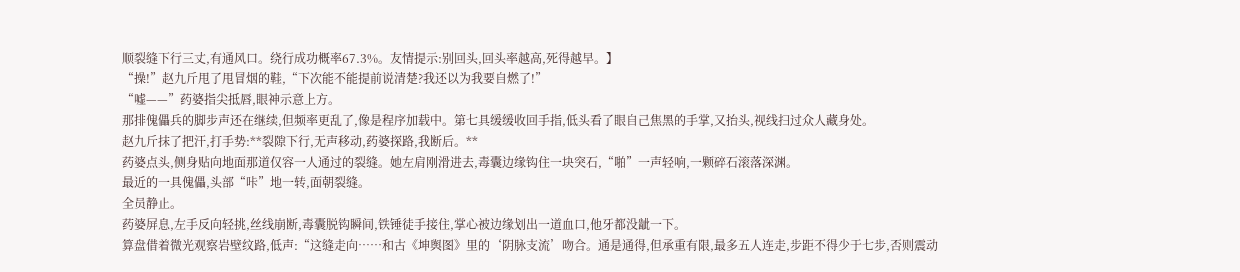顺裂缝下行三丈,有通风口。绕行成功概率67.3%。友情提示:别回头,回头率越高,死得越早。】
“操!”赵九斤甩了甩冒烟的鞋,“下次能不能提前说清楚?我还以为我要自燃了!”
“嘘——”药婆指尖抵唇,眼神示意上方。
那排傀儡兵的脚步声还在继续,但频率更乱了,像是程序加载中。第七具缓缓收回手指,低头看了眼自己焦黑的手掌,又抬头,视线扫过众人藏身处。
赵九斤抹了把汗,打手势:**裂隙下行,无声移动,药婆探路,我断后。**
药婆点头,侧身贴向地面那道仅容一人通过的裂缝。她左肩刚滑进去,毒囊边缘钩住一块突石,“啪”一声轻响,一颗碎石滚落深渊。
最近的一具傀儡,头部“咔”地一转,面朝裂缝。
全员静止。
药婆屏息,左手反向轻挑,丝线崩断,毒囊脱钩瞬间,铁锤徒手接住,掌心被边缘划出一道血口,他牙都没龇一下。
算盘借着微光观察岩壁纹路,低声:“这缝走向……和古《坤舆图》里的‘阴脉支流’吻合。通是通得,但承重有限,最多五人连走,步距不得少于七步,否则震动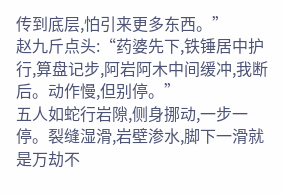传到底层,怕引来更多东西。”
赵九斤点头:“药婆先下,铁锤居中护行,算盘记步,阿岩阿木中间缓冲,我断后。动作慢,但别停。”
五人如蛇行岩隙,侧身挪动,一步一停。裂缝湿滑,岩壁渗水,脚下一滑就是万劫不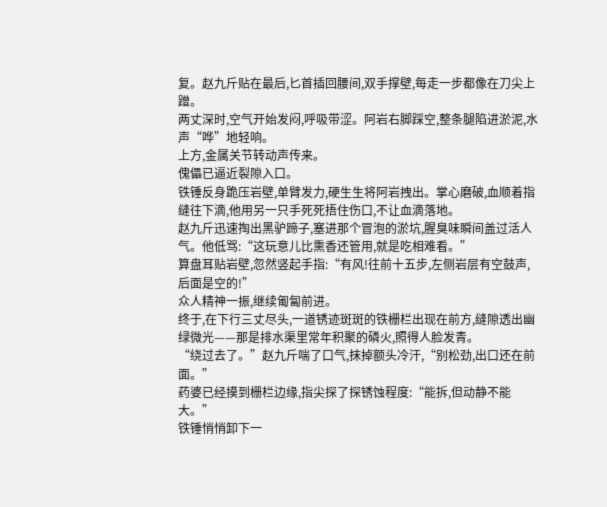复。赵九斤贴在最后,匕首插回腰间,双手撑壁,每走一步都像在刀尖上蹭。
两丈深时,空气开始发闷,呼吸带涩。阿岩右脚踩空,整条腿陷进淤泥,水声“哗”地轻响。
上方,金属关节转动声传来。
傀儡已逼近裂隙入口。
铁锤反身跪压岩壁,单臂发力,硬生生将阿岩拽出。掌心磨破,血顺着指缝往下滴,他用另一只手死死捂住伤口,不让血滴落地。
赵九斤迅速掏出黑驴蹄子,塞进那个冒泡的淤坑,腥臭味瞬间盖过活人气。他低骂:“这玩意儿比熏香还管用,就是吃相难看。”
算盘耳贴岩壁,忽然竖起手指:“有风!往前十五步,左侧岩层有空鼓声,后面是空的!”
众人精神一振,继续匍匐前进。
终于,在下行三丈尽头,一道锈迹斑斑的铁栅栏出现在前方,缝隙透出幽绿微光——那是排水渠里常年积聚的磷火,照得人脸发青。
“绕过去了。”赵九斤喘了口气,抹掉额头冷汗,“别松劲,出口还在前面。”
药婆已经摸到栅栏边缘,指尖探了探锈蚀程度:“能拆,但动静不能大。”
铁锤悄悄卸下一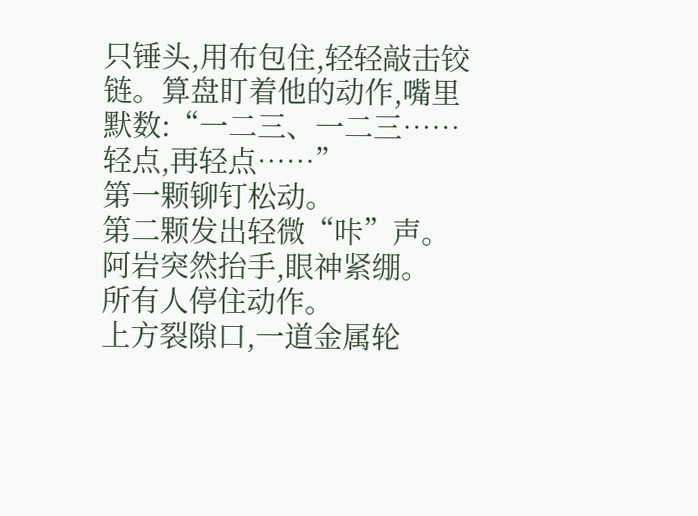只锤头,用布包住,轻轻敲击铰链。算盘盯着他的动作,嘴里默数:“一二三、一二三……轻点,再轻点……”
第一颗铆钉松动。
第二颗发出轻微“咔”声。
阿岩突然抬手,眼神紧绷。
所有人停住动作。
上方裂隙口,一道金属轮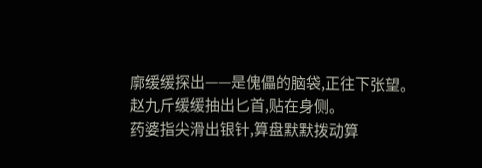廓缓缓探出——是傀儡的脑袋,正往下张望。
赵九斤缓缓抽出匕首,贴在身侧。
药婆指尖滑出银针,算盘默默拨动算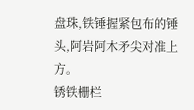盘珠,铁锤握紧包布的锤头,阿岩阿木矛尖对准上方。
锈铁栅栏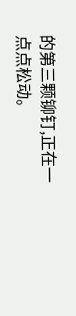的第三颗铆钉,正在一点点松动。